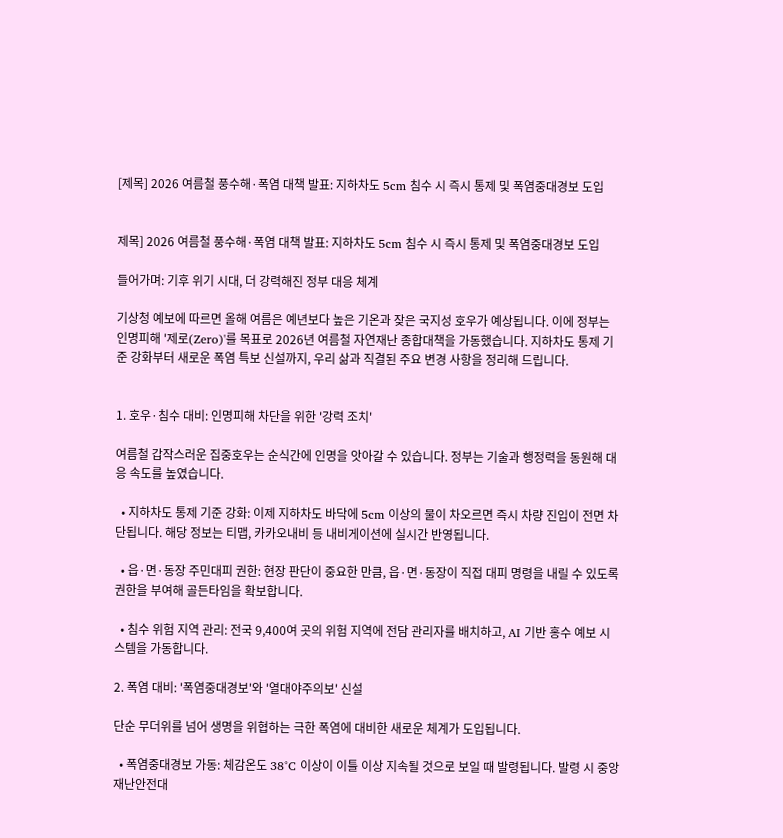[제목] 2026 여름철 풍수해·폭염 대책 발표: 지하차도 5cm 침수 시 즉시 통제 및 폭염중대경보 도입


제목] 2026 여름철 풍수해·폭염 대책 발표: 지하차도 5cm 침수 시 즉시 통제 및 폭염중대경보 도입

들어가며: 기후 위기 시대, 더 강력해진 정부 대응 체계

기상청 예보에 따르면 올해 여름은 예년보다 높은 기온과 잦은 국지성 호우가 예상됩니다. 이에 정부는 인명피해 '제로(Zero)'를 목표로 2026년 여름철 자연재난 종합대책을 가동했습니다. 지하차도 통제 기준 강화부터 새로운 폭염 특보 신설까지, 우리 삶과 직결된 주요 변경 사항을 정리해 드립니다.


1. 호우·침수 대비: 인명피해 차단을 위한 '강력 조치'

여름철 갑작스러운 집중호우는 순식간에 인명을 앗아갈 수 있습니다. 정부는 기술과 행정력을 동원해 대응 속도를 높였습니다.

  • 지하차도 통제 기준 강화: 이제 지하차도 바닥에 5cm 이상의 물이 차오르면 즉시 차량 진입이 전면 차단됩니다. 해당 정보는 티맵, 카카오내비 등 내비게이션에 실시간 반영됩니다.

  • 읍·면·동장 주민대피 권한: 현장 판단이 중요한 만큼, 읍·면·동장이 직접 대피 명령을 내릴 수 있도록 권한을 부여해 골든타임을 확보합니다.

  • 침수 위험 지역 관리: 전국 9,400여 곳의 위험 지역에 전담 관리자를 배치하고, AI 기반 홍수 예보 시스템을 가동합니다.

2. 폭염 대비: '폭염중대경보'와 '열대야주의보' 신설

단순 무더위를 넘어 생명을 위협하는 극한 폭염에 대비한 새로운 체계가 도입됩니다.

  • 폭염중대경보 가동: 체감온도 38°C 이상이 이틀 이상 지속될 것으로 보일 때 발령됩니다. 발령 시 중앙재난안전대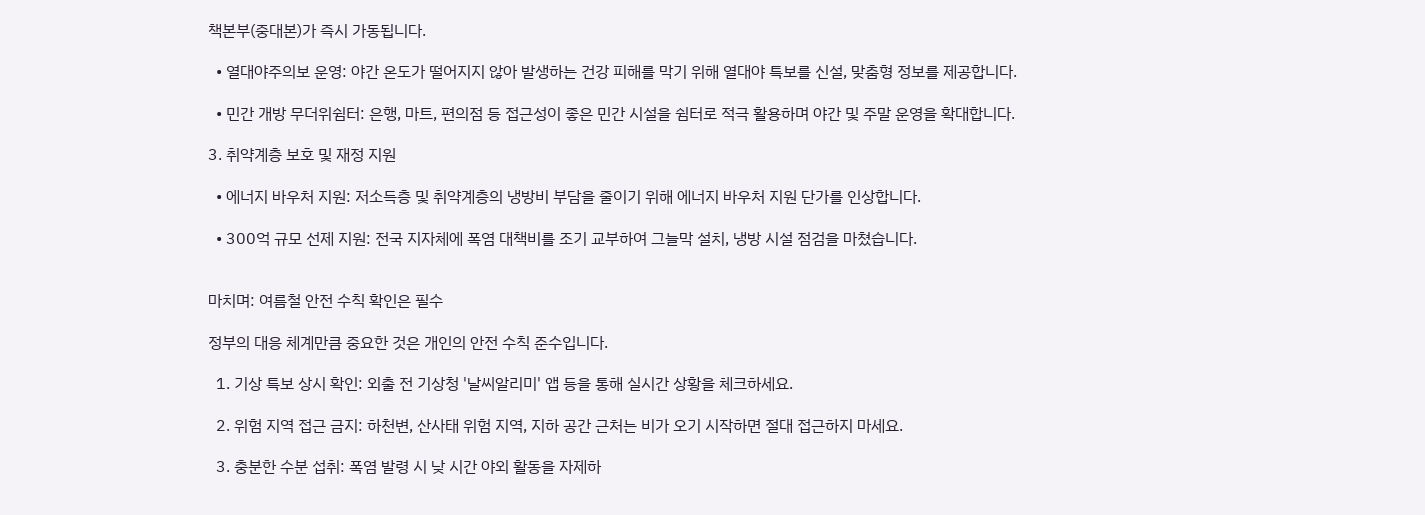책본부(중대본)가 즉시 가동됩니다.

  • 열대야주의보 운영: 야간 온도가 떨어지지 않아 발생하는 건강 피해를 막기 위해 열대야 특보를 신설, 맞춤형 정보를 제공합니다.

  • 민간 개방 무더위쉼터: 은행, 마트, 편의점 등 접근성이 좋은 민간 시설을 쉼터로 적극 활용하며 야간 및 주말 운영을 확대합니다.

3. 취약계층 보호 및 재정 지원

  • 에너지 바우처 지원: 저소득층 및 취약계층의 냉방비 부담을 줄이기 위해 에너지 바우처 지원 단가를 인상합니다.

  • 300억 규모 선제 지원: 전국 지자체에 폭염 대책비를 조기 교부하여 그늘막 설치, 냉방 시설 점검을 마쳤습니다.


마치며: 여름철 안전 수칙 확인은 필수

정부의 대응 체계만큼 중요한 것은 개인의 안전 수칙 준수입니다.

  1. 기상 특보 상시 확인: 외출 전 기상청 '날씨알리미' 앱 등을 통해 실시간 상황을 체크하세요.

  2. 위험 지역 접근 금지: 하천변, 산사태 위험 지역, 지하 공간 근처는 비가 오기 시작하면 절대 접근하지 마세요.

  3. 충분한 수분 섭취: 폭염 발령 시 낮 시간 야외 활동을 자제하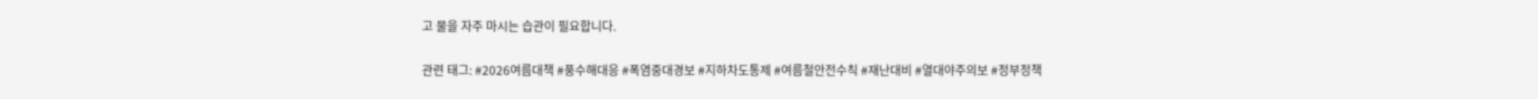고 물을 자주 마시는 습관이 필요합니다.

관련 태그: #2026여름대책 #풍수해대응 #폭염중대경보 #지하차도통제 #여름철안전수칙 #재난대비 #열대야주의보 #정부정책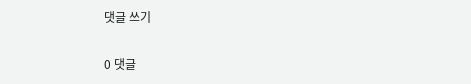댓글 쓰기

0 댓글